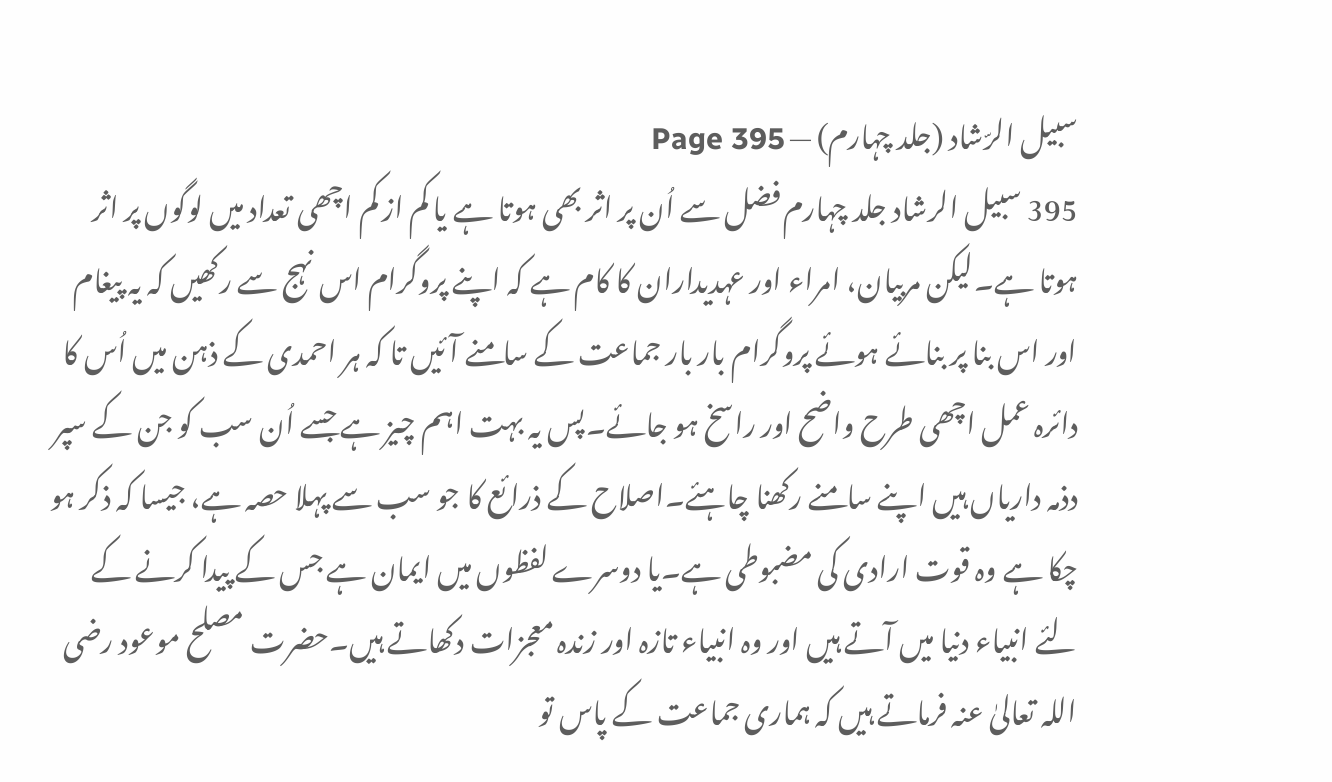سبیل الرّشاد (جلد چہارم) — Page 395
395 سبیل الرشاد جلد چہارم فضل سے اُن پر اثر بھی ہوتا ہے یا کم از کم اچھی تعداد میں لوگوں پر اثر ہوتا ہے۔لیکن مربیان، امراء اور عہدیداران کا کام ہے کہ اپنے پروگرام اس نہج سے رکھیں کہ یہ پیغام اور اس بنا پر بنائے ہوئے پروگرام بار بار جماعت کے سامنے آئیں تا کہ ہر احمدی کے ذہن میں اُس کا دائرہ عمل اچھی طرح واضح اور راسخ ہو جائے۔پس یہ بہت اہم چیز ہے جسے اُن سب کو جن کے سپر دذمہ داریاں ہیں اپنے سامنے رکھنا چاہئے۔اصلاح کے ذرائع کا جو سب سے پہلا حصہ ہے، جیسا کہ ذکر ہو چکا ہے وہ قوت ارادی کی مضبوطی ہے۔یا دوسرے لفظوں میں ایمان ہے جس کے پیدا کرنے کے لئے انبیاء دنیا میں آتے ہیں اور وہ انبیاء تازہ اور زندہ معجزات دکھاتے ہیں۔حضرت مصلح موعود رضی اللہ تعالیٰ عنہ فرماتے ہیں کہ ہماری جماعت کے پاس تو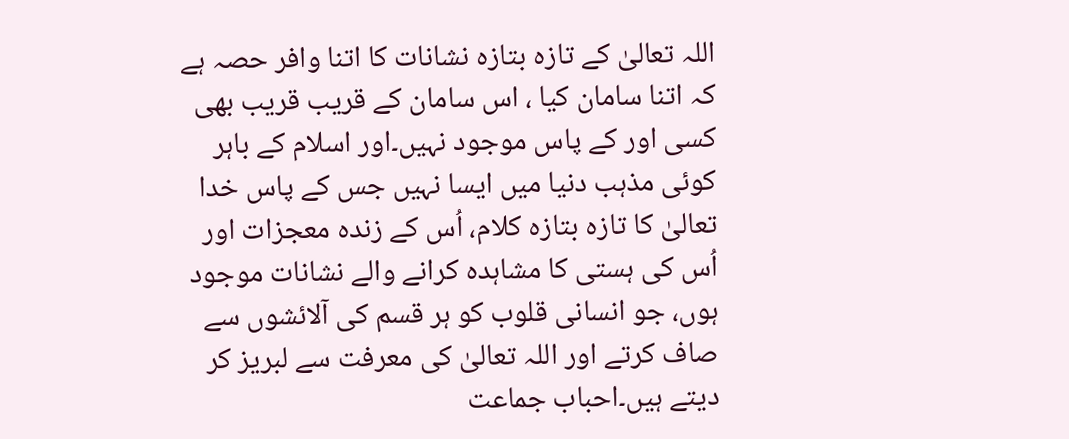اللہ تعالیٰ کے تازہ بتازہ نشانات کا اتنا وافر حصہ ہے کہ اتنا سامان کیا ، اس سامان کے قریب قریب بھی کسی اور کے پاس موجود نہیں۔اور اسلام کے باہر کوئی مذہب دنیا میں ایسا نہیں جس کے پاس خدا تعالیٰ کا تازہ بتازہ کلام، اُس کے زندہ معجزات اور اُس کی ہستی کا مشاہدہ کرانے والے نشانات موجود ہوں، جو انسانی قلوب کو ہر قسم کی آلائشوں سے صاف کرتے اور اللہ تعالیٰ کی معرفت سے لبریز کر دیتے ہیں۔احباب جماعت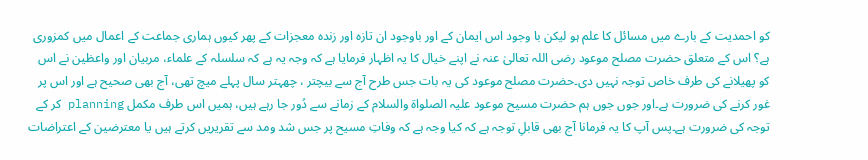کو احمدیت کے بارے میں مسائل کا علم ہو لیکن با وجود اس ایمان کے اور باوجود ان تازہ اور زندہ معجزات کے پھر کیوں ہماری جماعت کے اعمال میں کمزوری ہے؟ اس کے متعلق حضرت مصلح موعود رضی اللہ تعالیٰ عنہ نے اپنے خیال کا یہ اظہار فرمایا ہے کہ وجہ یہ ہے کہ سلسلہ کے علماء، مربیان اور واعظین نے اس کو پھیلانے کی طرف خاص توجہ نہیں دی۔حضرت مصلح موعود کی یہ بات جس طرح آج سے بیچتر ، چھہتر سال پہلے میچ تھی، آج بھی صحیح ہے اور اس پر غور کرنے کی ضرورت ہے۔اور جوں جوں ہم حضرت مسیح موعود علیہ الصلواۃ والسلام کے زمانے سے دُور جا رہے ہیں، ہمیں اس طرف مکمل planning کر کے توجہ کی ضرورت ہے۔پس آپ کا یہ فرمانا آج بھی قابلِ توجہ ہے کہ کیا وجہ ہے کہ وفاتِ مسیح پر جس شد ومد سے تقریریں کرتے ہیں یا معترضین کے اعتراضات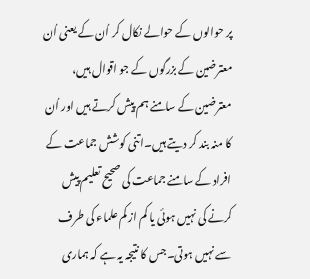پر حوالوں کے حوالے نکال کر اُن کے یعنی اُن معترضین کے بزرگوں کے جو اقوال ہیں، معترضین کے سامنے ہم پیش کرتے ہیں اور اُن کا منہ بند کر دیتے ہیں۔اتنی کوشش جماعت کے افراد کے سامنے جماعت کی صحیح تعلیم پیش کرنے کی نہیں ہوئی یا کم از کم علماء کی طرف سے نہیں ہوتی۔جس کا نتیجہ یہ ہے کہ ہماری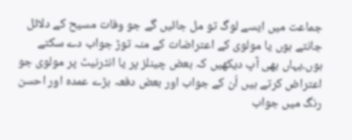جماعت میں ایسے لوگ تو مل جائیں گے جو وفات مسیح کے دلائل جانتے ہوں یا مولوی کے اعتراضات کے منہ توڑ جواب دے سکتے ہوں۔یہاں بھی آپ دیکھیں کہ بعض چینلز پر یا انٹرنیٹ پر مولوی جو اعتراض کرتے ہیں اُن کے جواب اور بعض دفعہ بڑے عمدہ اور احسن رنگ میں جواب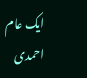ایک عام احمدی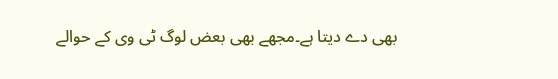بھی دے دیتا ہے۔مجھے بھی بعض لوگ ٹی وی کے حوالے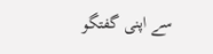سے اپنی گفتگو